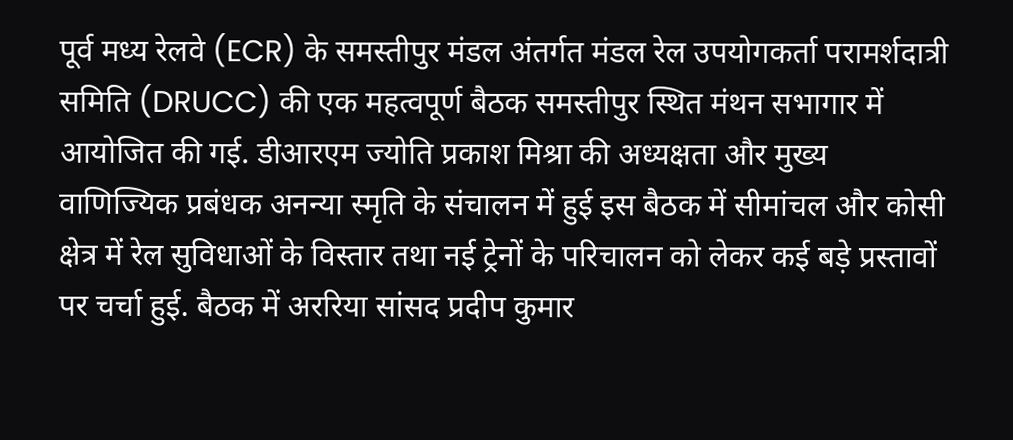पूर्व मध्य रेलवे (ECR) के समस्तीपुर मंडल अंतर्गत मंडल रेल उपयोगकर्ता परामर्शदात्री समिति (DRUCC) की एक महत्वपूर्ण बैठक समस्तीपुर स्थित मंथन सभागार में आयोजित की गई. डीआरएम ज्योति प्रकाश मिश्रा की अध्यक्षता और मुख्य वाणिज्यिक प्रबंधक अनन्या स्मृति के संचालन में हुई इस बैठक में सीमांचल और कोसी क्षेत्र में रेल सुविधाओं के विस्तार तथा नई ट्रेनों के परिचालन को लेकर कई बड़े प्रस्तावों पर चर्चा हुई. बैठक में अररिया सांसद प्रदीप कुमार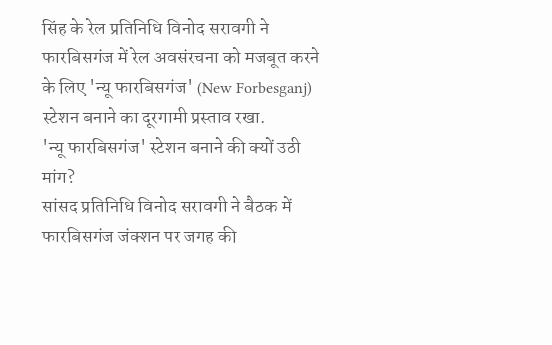सिंह के रेल प्रतिनिधि विनोद सरावगी ने फारबिसगंज में रेल अवसंरचना को मजबूत करने के लिए 'न्यू फारबिसगंज' (New Forbesganj) स्टेशन बनाने का दूरगामी प्रस्ताव रखा.
'न्यू फारबिसगंज' स्टेशन बनाने की क्यों उठी मांग?
सांसद प्रतिनिधि विनोद सरावगी ने बैठक में फारबिसगंज जंक्शन पर जगह की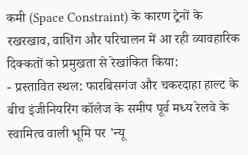कमी (Space Constraint) के कारण ट्रेनों के रखरखाव, वाशिंग और परिचालन में आ रही व्यावहारिक दिक्कतों को प्रमुखता से रेखांकित किया:
- प्रस्तावित स्थल: फारबिसगंज और चकरदाहा हाल्ट के बीच इंजीनियरिंग कॉलेज के समीप पूर्व मध्य रेलवे के स्वामित्व वाली भूमि पर 'न्यू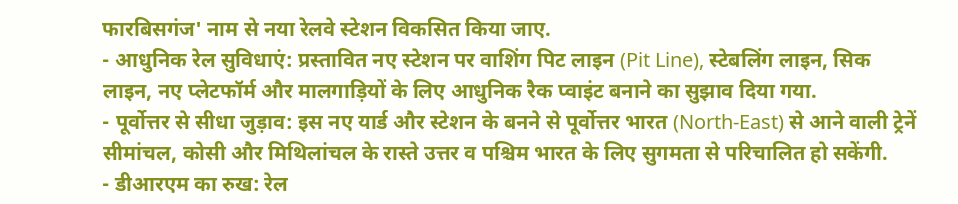फारबिसगंज' नाम से नया रेलवे स्टेशन विकसित किया जाए.
- आधुनिक रेल सुविधाएं: प्रस्तावित नए स्टेशन पर वाशिंग पिट लाइन (Pit Line), स्टेबलिंग लाइन, सिक लाइन, नए प्लेटफॉर्म और मालगाड़ियों के लिए आधुनिक रैक प्वाइंट बनाने का सुझाव दिया गया.
- पूर्वोत्तर से सीधा जुड़ाव: इस नए यार्ड और स्टेशन के बनने से पूर्वोत्तर भारत (North-East) से आने वाली ट्रेनें सीमांचल, कोसी और मिथिलांचल के रास्ते उत्तर व पश्चिम भारत के लिए सुगमता से परिचालित हो सकेंगी.
- डीआरएम का रुख: रेल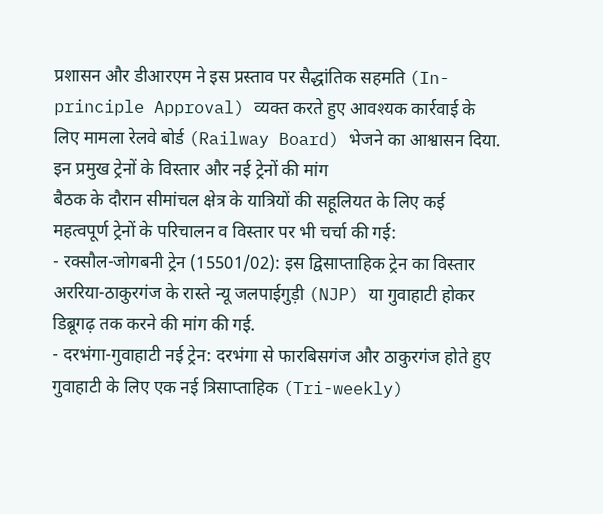प्रशासन और डीआरएम ने इस प्रस्ताव पर सैद्धांतिक सहमति (In-principle Approval) व्यक्त करते हुए आवश्यक कार्रवाई के लिए मामला रेलवे बोर्ड (Railway Board) भेजने का आश्वासन दिया.
इन प्रमुख ट्रेनों के विस्तार और नई ट्रेनों की मांग
बैठक के दौरान सीमांचल क्षेत्र के यात्रियों की सहूलियत के लिए कई महत्वपूर्ण ट्रेनों के परिचालन व विस्तार पर भी चर्चा की गई:
- रक्सौल-जोगबनी ट्रेन (15501/02): इस द्विसाप्ताहिक ट्रेन का विस्तार अररिया-ठाकुरगंज के रास्ते न्यू जलपाईगुड़ी (NJP) या गुवाहाटी होकर डिब्रूगढ़ तक करने की मांग की गई.
- दरभंगा-गुवाहाटी नई ट्रेन: दरभंगा से फारबिसगंज और ठाकुरगंज होते हुए गुवाहाटी के लिए एक नई त्रिसाप्ताहिक (Tri-weekly)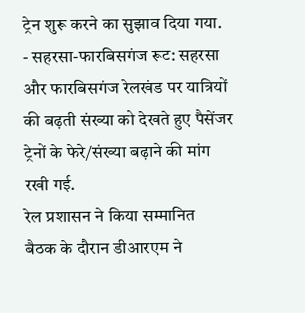ट्रेन शुरू करने का सुझाव दिया गया.
- सहरसा-फारबिसगंज रूट: सहरसा और फारबिसगंज रेलखंड पर यात्रियों की बढ़ती संख्या को देखते हुए पैसेंजर ट्रेनों के फेरे/संख्या बढ़ाने की मांग रखी गई.
रेल प्रशासन ने किया सम्मानित
बैठक के दौरान डीआरएम ने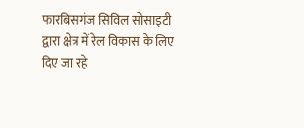फारबिसगंज सिविल सोसाइटी द्वारा क्षेत्र में रेल विकास के लिए दिए जा रहे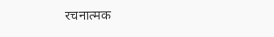रचनात्मक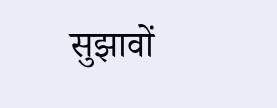सुझावों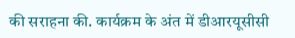की सराहना की. कार्यक्रम के अंत में डीआरयूसीसी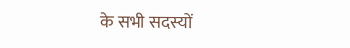के सभी सदस्यों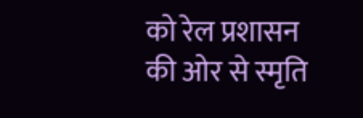को रेल प्रशासन की ओर से स्मृति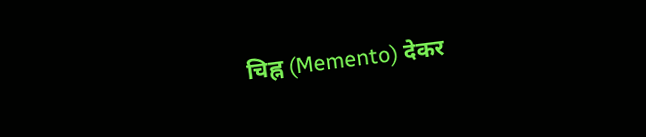चिह्न (Memento) देकर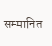सम्मानित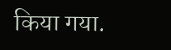किया गया.